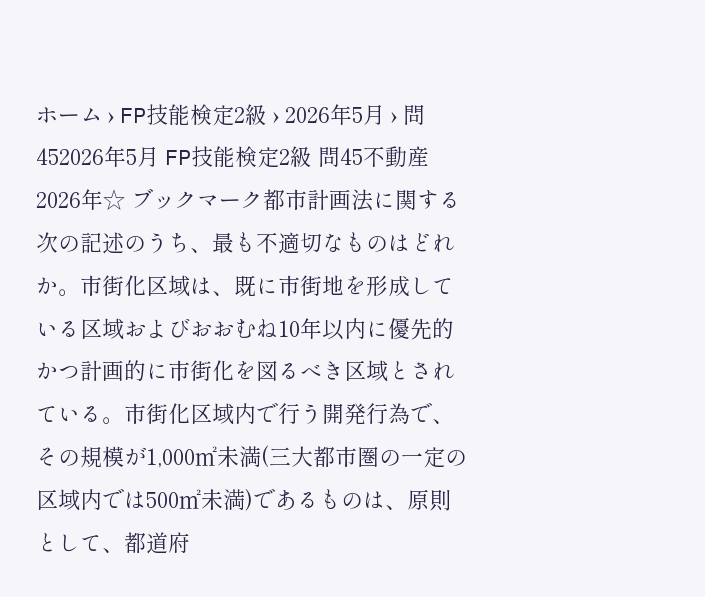ホーム › FP技能検定2級 › 2026年5月 › 問452026年5月 FP技能検定2級 問45不動産2026年☆ ブックマーク都市計画法に関する次の記述のうち、最も不適切なものはどれか。市街化区域は、既に市街地を形成している区域およびおおむね10年以内に優先的かつ計画的に市街化を図るべき区域とされている。市街化区域内で行う開発行為で、その規模が1,000㎡未満(三大都市圏の一定の区域内では500㎡未満)であるものは、原則として、都道府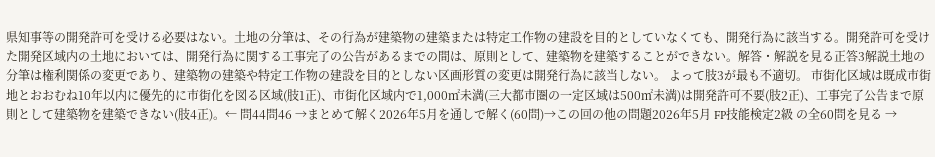県知事等の開発許可を受ける必要はない。土地の分筆は、その行為が建築物の建築または特定工作物の建設を目的としていなくても、開発行為に該当する。開発許可を受けた開発区域内の土地においては、開発行為に関する工事完了の公告があるまでの間は、原則として、建築物を建築することができない。解答・解説を見る正答3解説土地の分筆は権利関係の変更であり、建築物の建築や特定工作物の建設を目的としない区画形質の変更は開発行為に該当しない。 よって肢3が最も不適切。 市街化区域は既成市街地とおおむね10年以内に優先的に市街化を図る区域(肢1正)、市街化区域内で1,000㎡未満(三大都市圏の一定区域は500㎡未満)は開発許可不要(肢2正)、工事完了公告まで原則として建築物を建築できない(肢4正)。← 問44問46 →まとめて解く2026年5月を通しで解く(60問)→この回の他の問題2026年5月 FP技能検定2級 の全60問を見る →